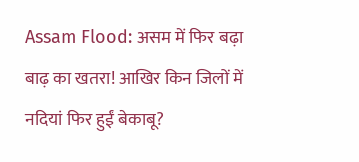Assam Flood: असम में फिर बढ़ा बाढ़ का खतरा! आखिर किन जिलों में नदियां फिर हुईं बेकाबू?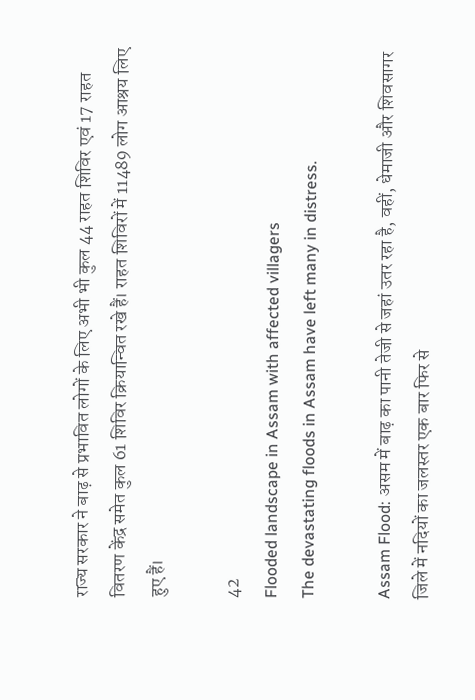राज्य सरकार ने बाढ़ से प्रभावित लोगों के लिए अभी भी कुल 44 राहत शिविर एवं 17 राहत वितरण केंद्र समेत कुल 61 शिविर क्रियान्वित रखे हैं। राहत शिविरों में 11489 लोग आश्रय लिए हुए हैं।

42
Flooded landscape in Assam with affected villagers
The devastating floods in Assam have left many in distress.

Assam Flood: असम में बाढ़ का पानी तेजी से जहां उतर रहा है, वहीं, धेमाजी और शिवसागर जिले में नदियों का जलस्तर एक बार फिर से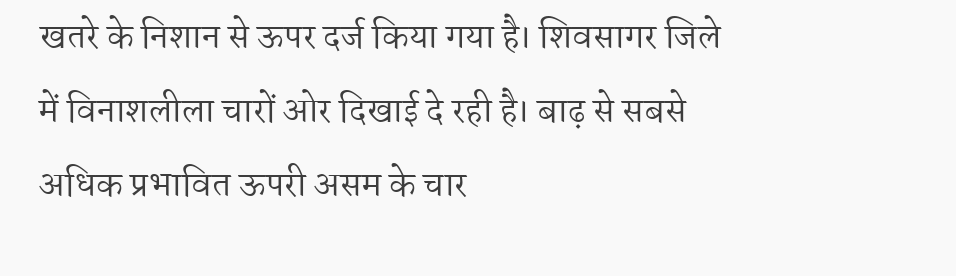खतरे के निशान से ऊपर दर्ज किया गया है। शिवसागर जिले में विनाशलीला चारों ओर दिखाई दे रही है। बाढ़ से सबसे अधिक प्रभावित ऊपरी असम के चार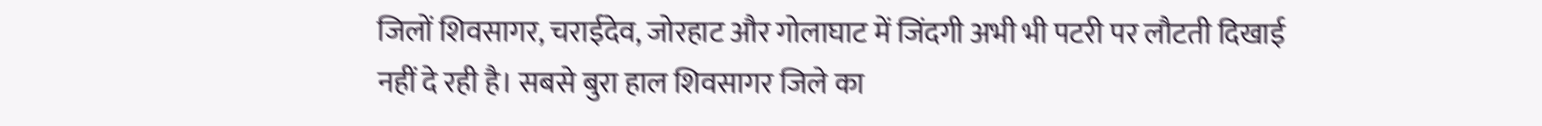जिलों शिवसागर, चराईदेव, जोरहाट और गोलाघाट में जिंदगी अभी भी पटरी पर लौटती दिखाई नहीं दे रही है। सबसे बुरा हाल शिवसागर जिले का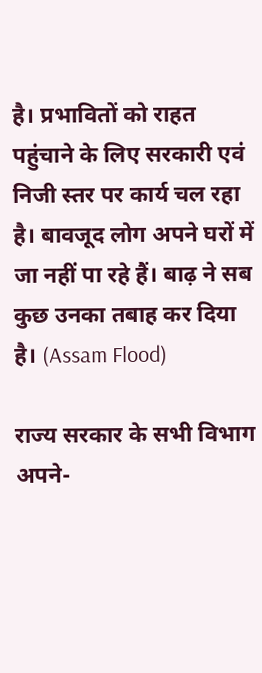है। प्रभावितों को राहत पहुंचाने के लिए सरकारी एवं निजी स्तर पर कार्य चल रहा है। बावजूद लोग अपने घरों में जा नहीं पा रहे हैं। बाढ़ ने सब कुछ उनका तबाह कर दिया है। (Assam Flood)

राज्य सरकार के सभी विभाग अपने-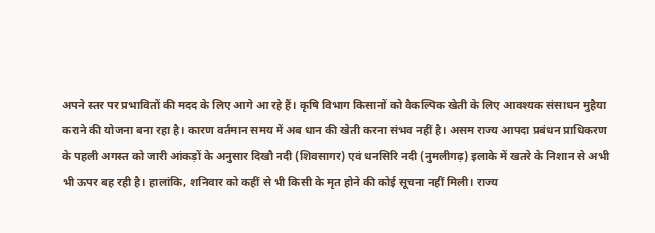अपने स्तर पर प्रभावितों की मदद के लिए आगे आ रहे हैं। कृषि विभाग किसानों को वैकल्पिक खेती के लिए आवश्यक संसाधन मुहैया कराने की योजना बना रहा है। कारण वर्तमान समय में अब धान की खेती करना संभव नहीं है। असम राज्य आपदा प्रबंधन प्राधिकरण के पहली अगस्त को जारी आंकड़ों के अनुसार दिखौ नदी (शिवसागर) एवं धनसिरि नदी (नुमलीगढ़) इलाके में खतरे के निशान से अभी भी ऊपर बह रही है। हालांकि, शनिवार को कहीं से भी किसी के मृत होने की कोई सूचना नहीं मिली। राज्य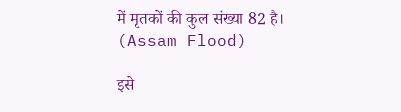में मृतकों की कुल संख्या 82 है। (Assam Flood)

इसे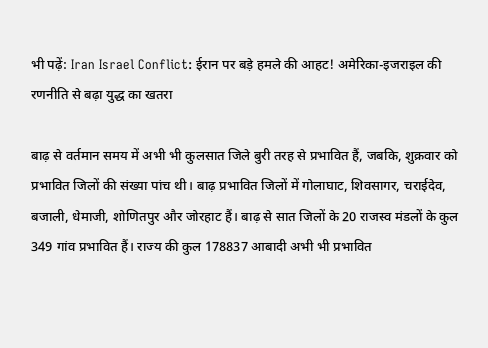भी पढ़ें: Iran Israel Conflict: ईरान पर बड़े हमले की आहट! अमेरिका-इजराइल की रणनीति से बढ़ा युद्ध का खतरा

बाढ़ से वर्तमान समय में अभी भी कुलसात जिले बुरी तरह से प्रभावित हैं, जबकि, शुक्रवार को प्रभावित जिलों की संख्या पांच थी। बाढ़ प्रभावित जिलों में गोलाघाट, शिवसागर, चराईदेव, बजाली, धेमाजी, शोणितपुर और जोरहाट हैं। बाढ़ से सात जिलों के 20 राजस्व मंडलों के कुल 349 गांव प्रभावित हैं। राज्य की कुल 178837 आबादी अभी भी प्रभावित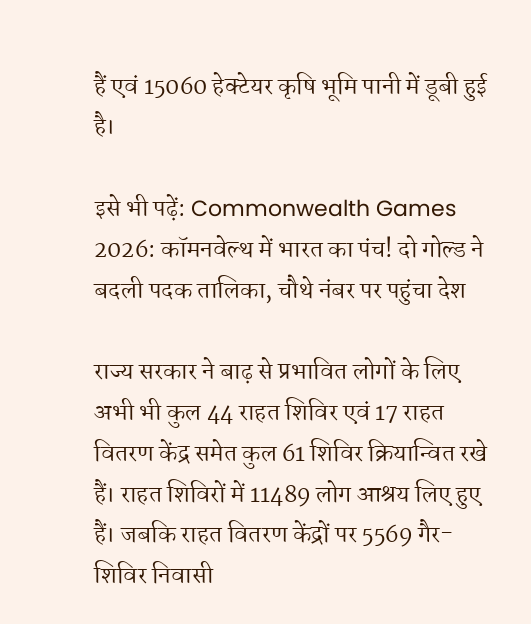हैं एवं 15060 हेक्टेयर कृषि भूमि पानी में डूबी हुई है।

इसे भी पढ़ें: Commonwealth Games 2026: कॉमनवेल्थ में भारत का पंच! दो गोल्ड ने बदली पदक तालिका, चौथे नंबर पर पहुंचा देश

राज्य सरकार ने बाढ़ से प्रभावित लोगों के लिए अभी भी कुल 44 राहत शिविर एवं 17 राहत वितरण केंद्र समेत कुल 61 शिविर क्रियान्वित रखे हैं। राहत शिविरों में 11489 लोग आश्रय लिए हुए हैं। जबकि राहत वितरण केंद्रों पर 5569 गैर-शिविर निवासी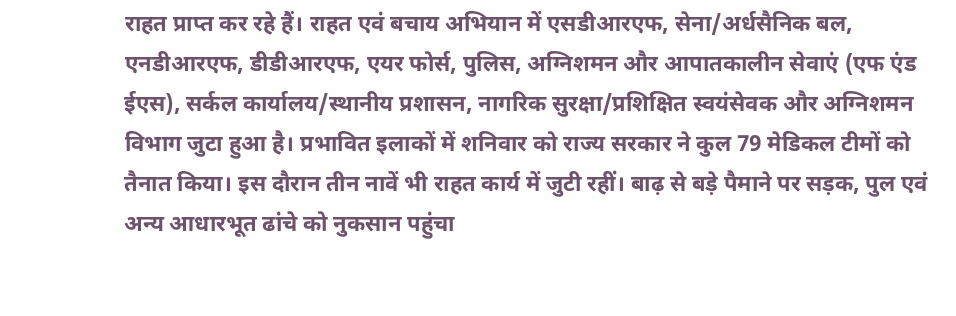राहत प्राप्त कर रहे हैं। राहत एवं बचाय अभियान में एसडीआरएफ, सेना/अर्धसैनिक बल, एनडीआरएफ, डीडीआरएफ, एयर फोर्स, पुलिस, अग्निशमन और आपातकालीन सेवाएं (एफ एंड ईएस), सर्कल कार्यालय/स्थानीय प्रशासन, नागरिक सुरक्षा/प्रशिक्षित स्वयंसेवक और अग्निशमन विभाग जुटा हुआ है। प्रभावित इलाकों में शनिवार को राज्य सरकार ने कुल 79 मेडिकल टीमों को तैनात किया। इस दौरान तीन नावें भी राहत कार्य में जुटी रहीं। बाढ़ से बड़े पैमाने पर सड़क, पुल एवं अन्य आधारभूत ढांचे को नुकसान पहुंचा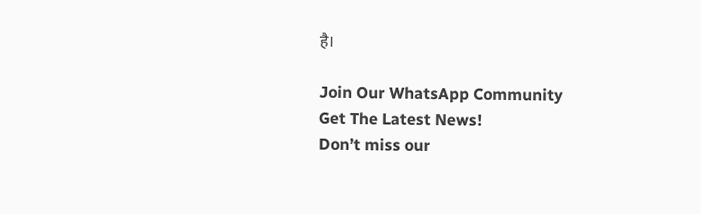है।

Join Our WhatsApp Community
Get The Latest News!
Don’t miss our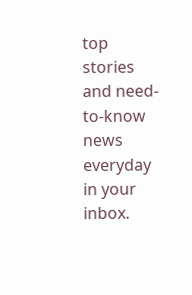top stories and need-to-know news everyday in your inbox.